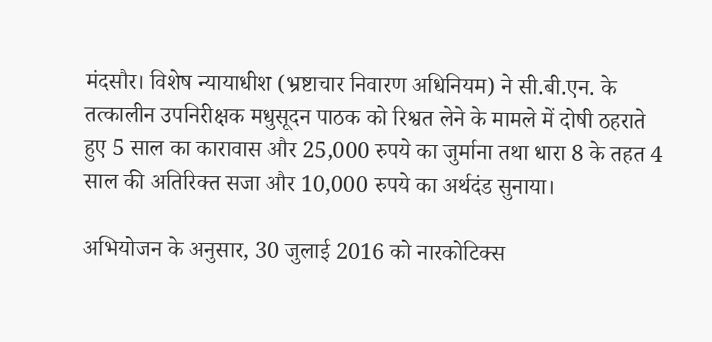मंदसौर। विशेष न्यायाधीश (भ्रष्टाचार निवारण अधिनियम) ने सी.बी.एन. के तत्कालीन उपनिरीक्षक मधुसूदन पाठक को रिश्वत लेने के मामले में दोषी ठहराते हुए 5 साल का कारावास और 25,000 रुपये का जुर्माना तथा धारा 8 के तहत 4 साल की अतिरिक्त सजा और 10,000 रुपये का अर्थदंड सुनाया।

अभियोजन के अनुसार, 30 जुलाई 2016 को नारकोटिक्स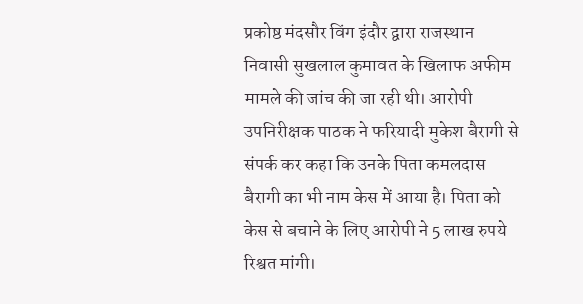प्रकोष्ठ मंदसौर विंग इंदौर द्वारा राजस्थान निवासी सुखलाल कुमावत के खिलाफ अफीम मामले की जांच की जा रही थी। आरोपी उपनिरीक्षक पाठक ने फरियादी मुकेश बैरागी से संपर्क कर कहा कि उनके पिता कमलदास बैरागी का भी नाम केस में आया है। पिता को केस से बचाने के लिए आरोपी ने 5 लाख रुपये रिश्वत मांगी।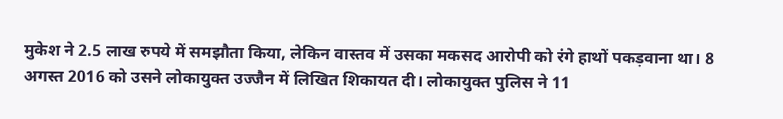मुकेश ने 2.5 लाख रुपये में समझौता किया, लेकिन वास्तव में उसका मकसद आरोपी को रंगे हाथों पकड़वाना था। 8 अगस्त 2016 को उसने लोकायुक्त उज्जैन में लिखित शिकायत दी। लोकायुक्त पुलिस ने 11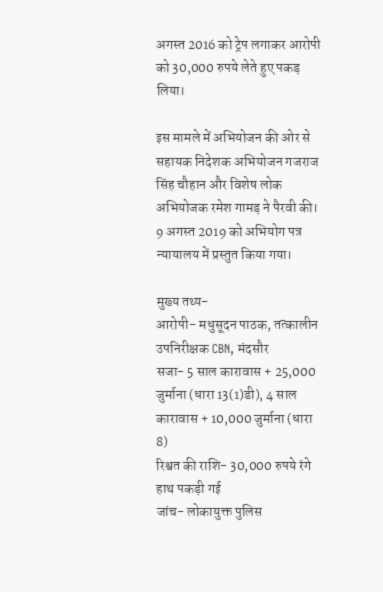अगस्त 2016 को ट्रेप लगाकर आरोपी को 30,000 रुपये लेते हुए पकड़ लिया।

इस मामले में अभियोजन की ओर से सहायक निदेशक अभियोजन गजराज सिंह चौहान और विशेष लोक अभियोजक रमेश गामड़ ने पैरवी की। 9 अगस्त 2019 को अभियोग पत्र न्यायालय में प्रस्तुत किया गया।

मुख्य तथ्य-
आरोपी- मधुसूदन पाठक, तत्कालीन उपनिरीक्षक CBN, मंदसौर
सजा- 5 साल कारावास + 25,000 जुर्माना (धारा 13(1)डी), 4 साल कारावास + 10,000 जुर्माना (धारा 8)
रिश्वत की राशि- 30,000 रुपये रंगे हाथ पकड़ी गई
जांच- लोकायुक्त पुलिस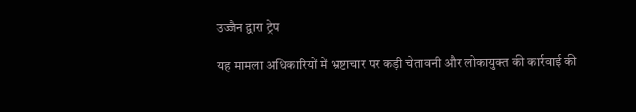उज्जैन द्वारा ट्रेप

यह मामला अधिकारियों में भ्रष्टाचार पर कड़ी चेतावनी और लोकायुक्त की कार्रवाई की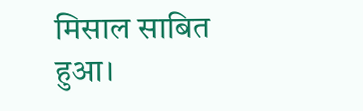मिसाल साबित हुआ।